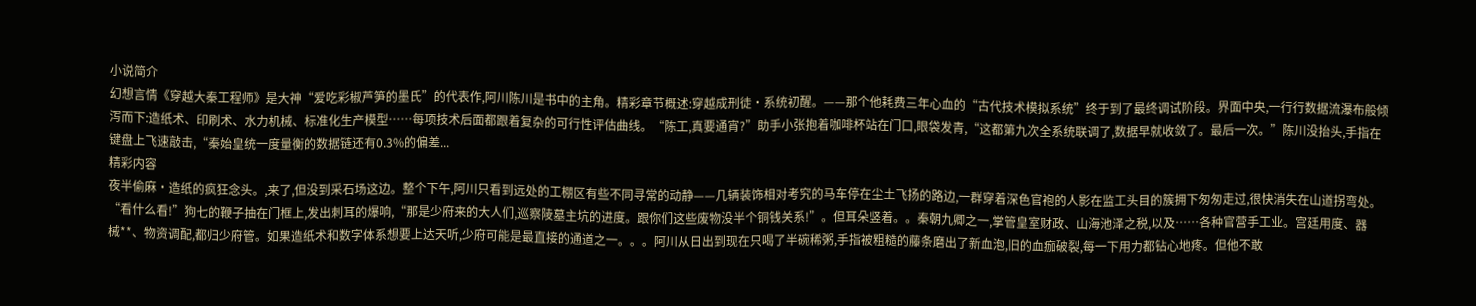小说简介
幻想言情《穿越大秦工程师》是大神“爱吃彩椒芦笋的墨氏”的代表作,阿川陈川是书中的主角。精彩章节概述:穿越成刑徒·系统初醒。——那个他耗费三年心血的“古代技术模拟系统”终于到了最终调试阶段。界面中央,一行行数据流瀑布般倾泻而下:造纸术、印刷术、水力机械、标准化生产模型……每项技术后面都跟着复杂的可行性评估曲线。“陈工,真要通宵?”助手小张抱着咖啡杯站在门口,眼袋发青,“这都第九次全系统联调了,数据早就收敛了。最后一次。”陈川没抬头,手指在键盘上飞速敲击,“秦始皇统一度量衡的数据链还有0.3%的偏差...
精彩内容
夜半偷麻·造纸的疯狂念头。,来了,但没到采石场这边。整个下午,阿川只看到远处的工棚区有些不同寻常的动静——几辆装饰相对考究的马车停在尘土飞扬的路边,一群穿着深色官袍的人影在监工头目的簇拥下匆匆走过,很快消失在山道拐弯处。“看什么看!”狗七的鞭子抽在门框上,发出刺耳的爆响,“那是少府来的大人们,巡察陵墓主坑的进度。跟你们这些废物没半个铜钱关系!”。但耳朵竖着。。秦朝九卿之一,掌管皇室财政、山海池泽之税,以及……各种官营手工业。宫廷用度、器械**、物资调配,都归少府管。如果造纸术和数字体系想要上达天听,少府可能是最直接的通道之一。。。阿川从日出到现在只喝了半碗稀粥,手指被粗糙的藤条磨出了新血泡,旧的血痂破裂,每一下用力都钻心地疼。但他不敢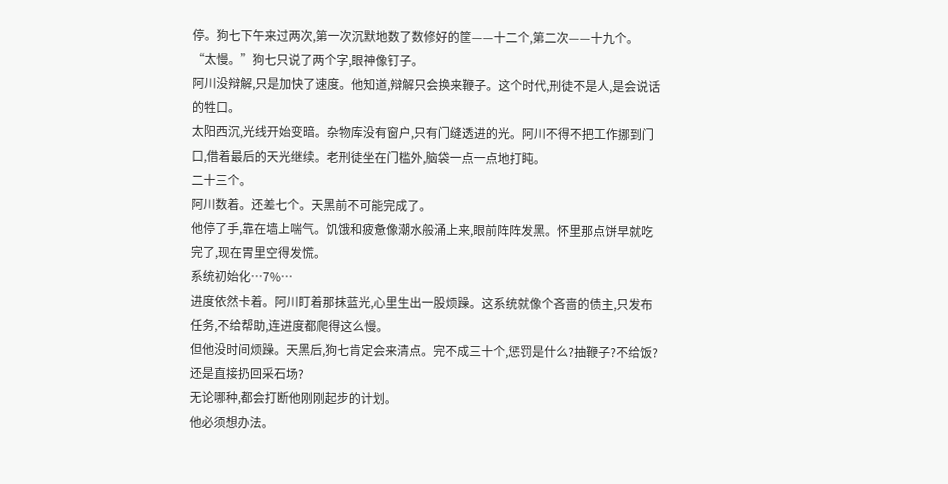停。狗七下午来过两次,第一次沉默地数了数修好的筐——十二个,第二次——十九个。
“太慢。”狗七只说了两个字,眼神像钉子。
阿川没辩解,只是加快了速度。他知道,辩解只会换来鞭子。这个时代,刑徒不是人,是会说话的牲口。
太阳西沉,光线开始变暗。杂物库没有窗户,只有门缝透进的光。阿川不得不把工作挪到门口,借着最后的天光继续。老刑徒坐在门槛外,脑袋一点一点地打盹。
二十三个。
阿川数着。还差七个。天黑前不可能完成了。
他停了手,靠在墙上喘气。饥饿和疲惫像潮水般涌上来,眼前阵阵发黑。怀里那点饼早就吃完了,现在胃里空得发慌。
系统初始化…7%…
进度依然卡着。阿川盯着那抹蓝光,心里生出一股烦躁。这系统就像个吝啬的债主,只发布任务,不给帮助,连进度都爬得这么慢。
但他没时间烦躁。天黑后,狗七肯定会来清点。完不成三十个,惩罚是什么?抽鞭子?不给饭?还是直接扔回采石场?
无论哪种,都会打断他刚刚起步的计划。
他必须想办法。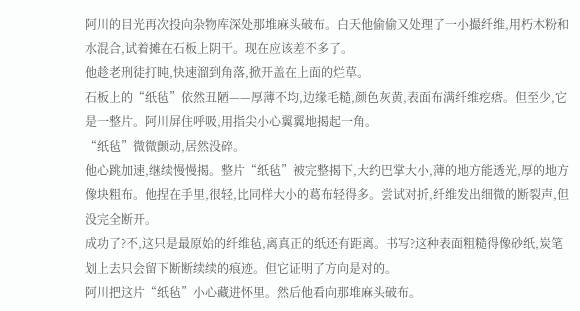阿川的目光再次投向杂物库深处那堆麻头破布。白天他偷偷又处理了一小撮纤维,用朽木粉和水混合,试着摊在石板上阴干。现在应该差不多了。
他趁老刑徒打盹,快速溜到角落,掀开盖在上面的烂草。
石板上的“纸毡”依然丑陋——厚薄不均,边缘毛糙,颜色灰黄,表面布满纤维疙瘩。但至少,它是一整片。阿川屏住呼吸,用指尖小心翼翼地揭起一角。
“纸毡”微微颤动,居然没碎。
他心跳加速,继续慢慢揭。整片“纸毡”被完整揭下,大约巴掌大小,薄的地方能透光,厚的地方像块粗布。他捏在手里,很轻,比同样大小的葛布轻得多。尝试对折,纤维发出细微的断裂声,但没完全断开。
成功了?不,这只是最原始的纤维毡,离真正的纸还有距离。书写?这种表面粗糙得像砂纸,炭笔划上去只会留下断断续续的痕迹。但它证明了方向是对的。
阿川把这片“纸毡”小心藏进怀里。然后他看向那堆麻头破布。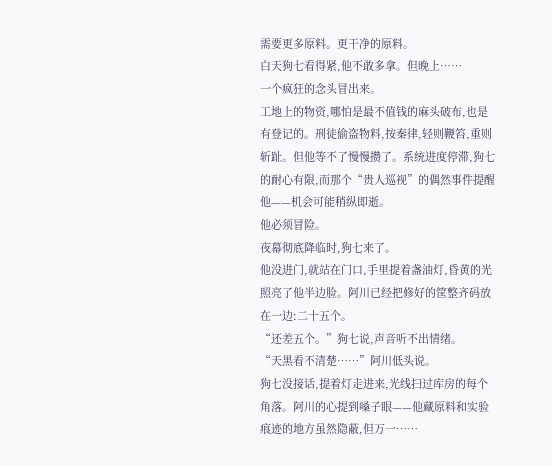需要更多原料。更干净的原料。
白天狗七看得紧,他不敢多拿。但晚上……
一个疯狂的念头冒出来。
工地上的物资,哪怕是最不值钱的麻头破布,也是有登记的。刑徒偷盗物料,按秦律,轻则鞭笞,重则斩趾。但他等不了慢慢攒了。系统进度停滞,狗七的耐心有限,而那个“贵人巡视”的偶然事件提醒他——机会可能稍纵即逝。
他必须冒险。
夜幕彻底降临时,狗七来了。
他没进门,就站在门口,手里提着盏油灯,昏黄的光照亮了他半边脸。阿川已经把修好的筐整齐码放在一边:二十五个。
“还差五个。”狗七说,声音听不出情绪。
“天黑看不清楚……”阿川低头说。
狗七没接话,提着灯走进来,光线扫过库房的每个角落。阿川的心提到嗓子眼——他藏原料和实验痕迹的地方虽然隐蔽,但万一……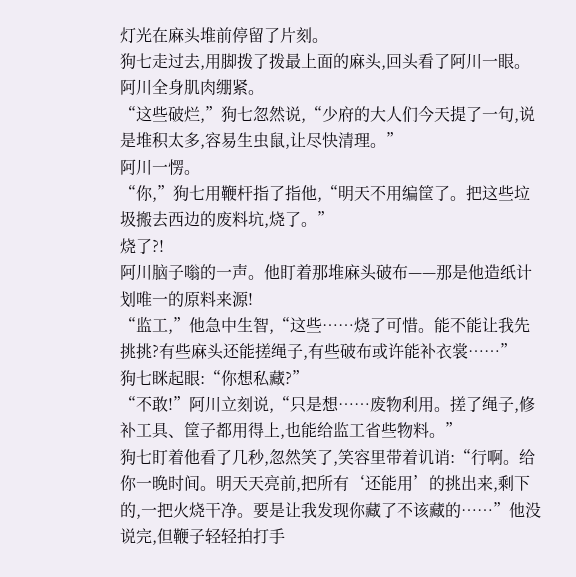灯光在麻头堆前停留了片刻。
狗七走过去,用脚拨了拨最上面的麻头,回头看了阿川一眼。
阿川全身肌肉绷紧。
“这些破烂,”狗七忽然说,“少府的大人们今天提了一句,说是堆积太多,容易生虫鼠,让尽快清理。”
阿川一愣。
“你,”狗七用鞭杆指了指他,“明天不用编筐了。把这些垃圾搬去西边的废料坑,烧了。”
烧了?!
阿川脑子嗡的一声。他盯着那堆麻头破布——那是他造纸计划唯一的原料来源!
“监工,”他急中生智,“这些……烧了可惜。能不能让我先挑挑?有些麻头还能搓绳子,有些破布或许能补衣裳……”
狗七眯起眼:“你想私藏?”
“不敢!”阿川立刻说,“只是想……废物利用。搓了绳子,修补工具、筐子都用得上,也能给监工省些物料。”
狗七盯着他看了几秒,忽然笑了,笑容里带着讥诮:“行啊。给你一晚时间。明天天亮前,把所有‘还能用’的挑出来,剩下的,一把火烧干净。要是让我发现你藏了不该藏的……”他没说完,但鞭子轻轻拍打手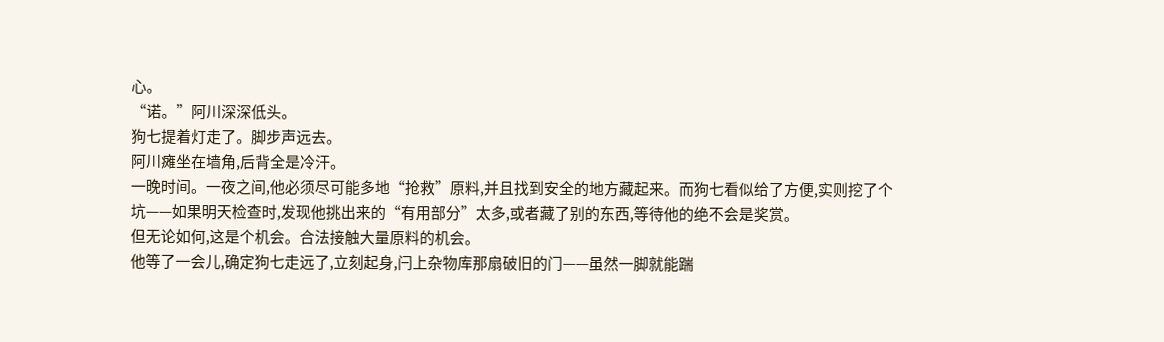心。
“诺。”阿川深深低头。
狗七提着灯走了。脚步声远去。
阿川瘫坐在墙角,后背全是冷汗。
一晚时间。一夜之间,他必须尽可能多地“抢救”原料,并且找到安全的地方藏起来。而狗七看似给了方便,实则挖了个坑——如果明天检查时,发现他挑出来的“有用部分”太多,或者藏了别的东西,等待他的绝不会是奖赏。
但无论如何,这是个机会。合法接触大量原料的机会。
他等了一会儿,确定狗七走远了,立刻起身,闩上杂物库那扇破旧的门——虽然一脚就能踹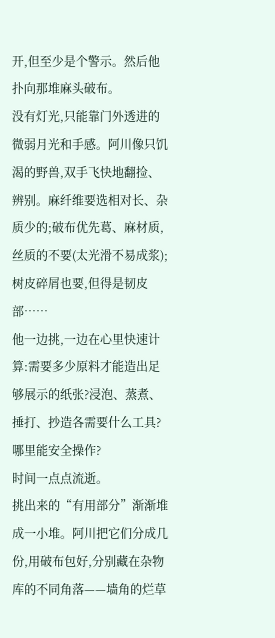开,但至少是个警示。然后他扑向那堆麻头破布。
没有灯光,只能靠门外透进的微弱月光和手感。阿川像只饥渴的野兽,双手飞快地翻捡、辨别。麻纤维要选相对长、杂质少的;破布优先葛、麻材质,丝质的不要(太光滑不易成浆);树皮碎屑也要,但得是韧皮部……
他一边挑,一边在心里快速计算:需要多少原料才能造出足够展示的纸张?浸泡、蒸煮、捶打、抄造各需要什么工具?哪里能安全操作?
时间一点点流逝。
挑出来的“有用部分”渐渐堆成一小堆。阿川把它们分成几份,用破布包好,分别藏在杂物库的不同角落——墙角的烂草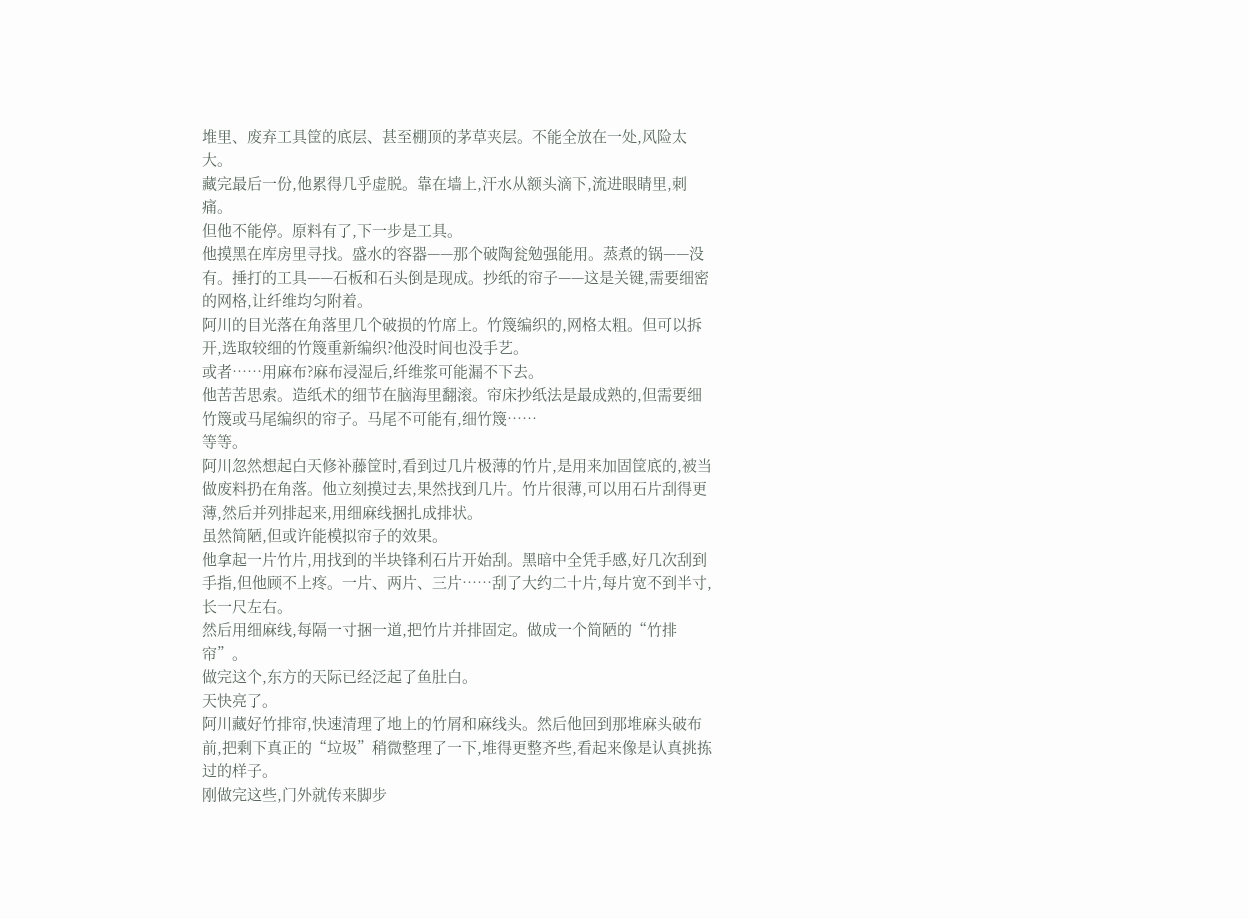堆里、废弃工具筐的底层、甚至棚顶的茅草夹层。不能全放在一处,风险太大。
藏完最后一份,他累得几乎虚脱。靠在墙上,汗水从额头滴下,流进眼睛里,刺痛。
但他不能停。原料有了,下一步是工具。
他摸黑在库房里寻找。盛水的容器——那个破陶瓮勉强能用。蒸煮的锅——没有。捶打的工具——石板和石头倒是现成。抄纸的帘子——这是关键,需要细密的网格,让纤维均匀附着。
阿川的目光落在角落里几个破损的竹席上。竹篾编织的,网格太粗。但可以拆开,选取较细的竹篾重新编织?他没时间也没手艺。
或者……用麻布?麻布浸湿后,纤维浆可能漏不下去。
他苦苦思索。造纸术的细节在脑海里翻滚。帘床抄纸法是最成熟的,但需要细竹篾或马尾编织的帘子。马尾不可能有,细竹篾……
等等。
阿川忽然想起白天修补藤筐时,看到过几片极薄的竹片,是用来加固筐底的,被当做废料扔在角落。他立刻摸过去,果然找到几片。竹片很薄,可以用石片刮得更薄,然后并列排起来,用细麻线捆扎成排状。
虽然简陋,但或许能模拟帘子的效果。
他拿起一片竹片,用找到的半块锋利石片开始刮。黑暗中全凭手感,好几次刮到手指,但他顾不上疼。一片、两片、三片……刮了大约二十片,每片宽不到半寸,长一尺左右。
然后用细麻线,每隔一寸捆一道,把竹片并排固定。做成一个简陋的“竹排帘”。
做完这个,东方的天际已经泛起了鱼肚白。
天快亮了。
阿川藏好竹排帘,快速清理了地上的竹屑和麻线头。然后他回到那堆麻头破布前,把剩下真正的“垃圾”稍微整理了一下,堆得更整齐些,看起来像是认真挑拣过的样子。
刚做完这些,门外就传来脚步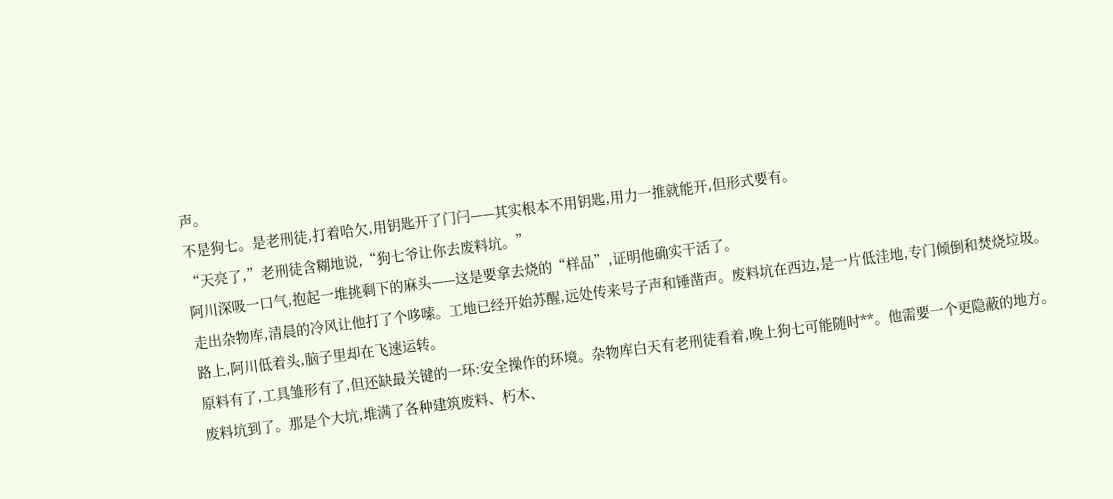声。
不是狗七。是老刑徒,打着哈欠,用钥匙开了门闩——其实根本不用钥匙,用力一推就能开,但形式要有。
“天亮了,”老刑徒含糊地说,“狗七爷让你去废料坑。”
阿川深吸一口气,抱起一堆挑剩下的麻头——这是要拿去烧的“样品”,证明他确实干活了。
走出杂物库,清晨的冷风让他打了个哆嗦。工地已经开始苏醒,远处传来号子声和锤凿声。废料坑在西边,是一片低洼地,专门倾倒和焚烧垃圾。
路上,阿川低着头,脑子里却在飞速运转。
原料有了,工具雏形有了,但还缺最关键的一环:安全操作的环境。杂物库白天有老刑徒看着,晚上狗七可能随时**。他需要一个更隐蔽的地方。
废料坑到了。那是个大坑,堆满了各种建筑废料、朽木、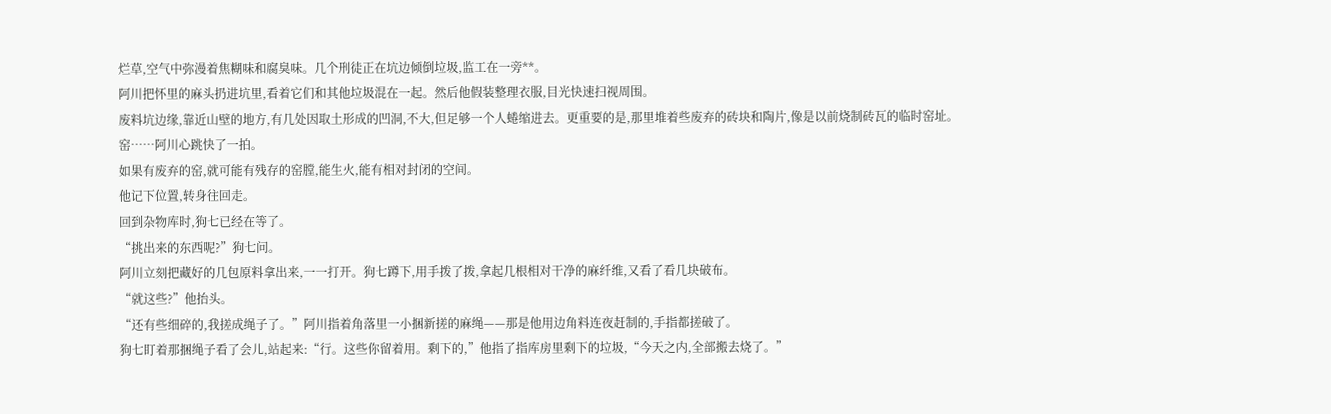烂草,空气中弥漫着焦糊味和腐臭味。几个刑徒正在坑边倾倒垃圾,监工在一旁**。
阿川把怀里的麻头扔进坑里,看着它们和其他垃圾混在一起。然后他假装整理衣服,目光快速扫视周围。
废料坑边缘,靠近山壁的地方,有几处因取土形成的凹洞,不大,但足够一个人蜷缩进去。更重要的是,那里堆着些废弃的砖块和陶片,像是以前烧制砖瓦的临时窑址。
窑……阿川心跳快了一拍。
如果有废弃的窑,就可能有残存的窑膛,能生火,能有相对封闭的空间。
他记下位置,转身往回走。
回到杂物库时,狗七已经在等了。
“挑出来的东西呢?”狗七问。
阿川立刻把藏好的几包原料拿出来,一一打开。狗七蹲下,用手拨了拨,拿起几根相对干净的麻纤维,又看了看几块破布。
“就这些?”他抬头。
“还有些细碎的,我搓成绳子了。”阿川指着角落里一小捆新搓的麻绳——那是他用边角料连夜赶制的,手指都搓破了。
狗七盯着那捆绳子看了会儿,站起来:“行。这些你留着用。剩下的,”他指了指库房里剩下的垃圾,“今天之内,全部搬去烧了。”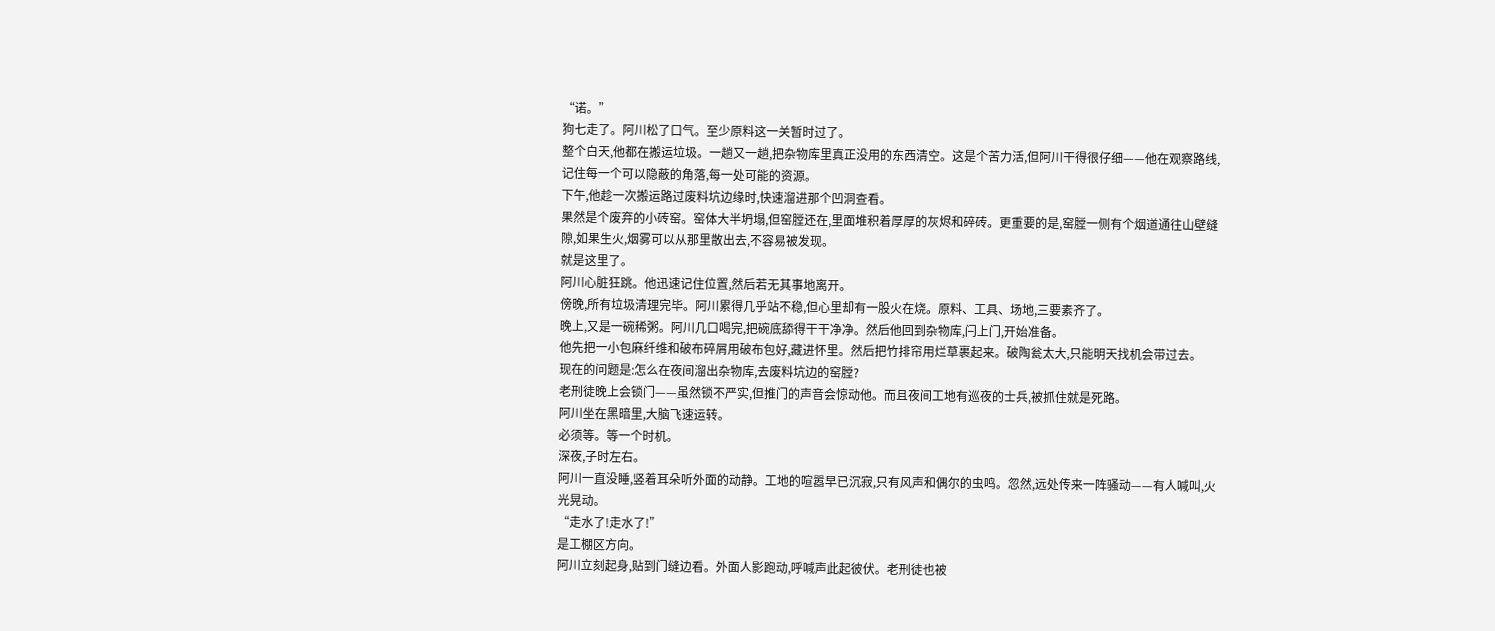“诺。”
狗七走了。阿川松了口气。至少原料这一关暂时过了。
整个白天,他都在搬运垃圾。一趟又一趟,把杂物库里真正没用的东西清空。这是个苦力活,但阿川干得很仔细——他在观察路线,记住每一个可以隐蔽的角落,每一处可能的资源。
下午,他趁一次搬运路过废料坑边缘时,快速溜进那个凹洞查看。
果然是个废弃的小砖窑。窑体大半坍塌,但窑膛还在,里面堆积着厚厚的灰烬和碎砖。更重要的是,窑膛一侧有个烟道通往山壁缝隙,如果生火,烟雾可以从那里散出去,不容易被发现。
就是这里了。
阿川心脏狂跳。他迅速记住位置,然后若无其事地离开。
傍晚,所有垃圾清理完毕。阿川累得几乎站不稳,但心里却有一股火在烧。原料、工具、场地,三要素齐了。
晚上,又是一碗稀粥。阿川几口喝完,把碗底舔得干干净净。然后他回到杂物库,闩上门,开始准备。
他先把一小包麻纤维和破布碎屑用破布包好,藏进怀里。然后把竹排帘用烂草裹起来。破陶瓮太大,只能明天找机会带过去。
现在的问题是:怎么在夜间溜出杂物库,去废料坑边的窑膛?
老刑徒晚上会锁门——虽然锁不严实,但推门的声音会惊动他。而且夜间工地有巡夜的士兵,被抓住就是死路。
阿川坐在黑暗里,大脑飞速运转。
必须等。等一个时机。
深夜,子时左右。
阿川一直没睡,竖着耳朵听外面的动静。工地的喧嚣早已沉寂,只有风声和偶尔的虫鸣。忽然,远处传来一阵骚动——有人喊叫,火光晃动。
“走水了!走水了!”
是工棚区方向。
阿川立刻起身,贴到门缝边看。外面人影跑动,呼喊声此起彼伏。老刑徒也被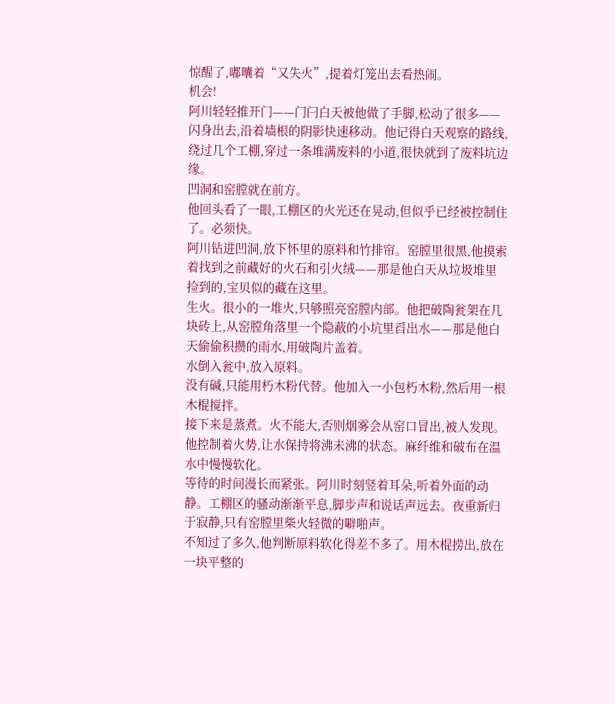惊醒了,嘟囔着“又失火”,提着灯笼出去看热闹。
机会!
阿川轻轻推开门——门闩白天被他做了手脚,松动了很多——闪身出去,沿着墙根的阴影快速移动。他记得白天观察的路线,绕过几个工棚,穿过一条堆满废料的小道,很快就到了废料坑边缘。
凹洞和窑膛就在前方。
他回头看了一眼,工棚区的火光还在晃动,但似乎已经被控制住了。必须快。
阿川钻进凹洞,放下怀里的原料和竹排帘。窑膛里很黑,他摸索着找到之前藏好的火石和引火绒——那是他白天从垃圾堆里捡到的,宝贝似的藏在这里。
生火。很小的一堆火,只够照亮窑膛内部。他把破陶瓮架在几块砖上,从窑膛角落里一个隐蔽的小坑里舀出水——那是他白天偷偷积攒的雨水,用破陶片盖着。
水倒入瓮中,放入原料。
没有碱,只能用朽木粉代替。他加入一小包朽木粉,然后用一根木棍搅拌。
接下来是蒸煮。火不能大,否则烟雾会从窑口冒出,被人发现。他控制着火势,让水保持将沸未沸的状态。麻纤维和破布在温水中慢慢软化。
等待的时间漫长而紧张。阿川时刻竖着耳朵,听着外面的动静。工棚区的骚动渐渐平息,脚步声和说话声远去。夜重新归于寂静,只有窑膛里柴火轻微的噼啪声。
不知过了多久,他判断原料软化得差不多了。用木棍捞出,放在一块平整的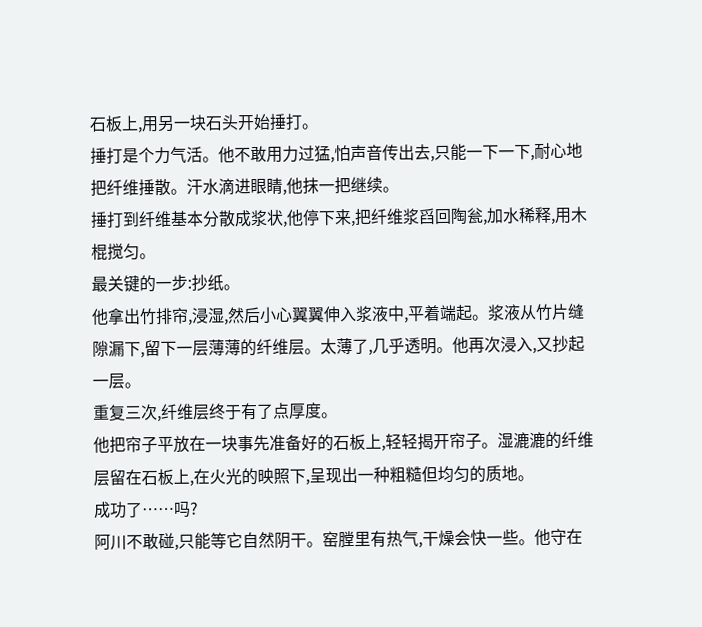石板上,用另一块石头开始捶打。
捶打是个力气活。他不敢用力过猛,怕声音传出去,只能一下一下,耐心地把纤维捶散。汗水滴进眼睛,他抹一把继续。
捶打到纤维基本分散成浆状,他停下来,把纤维浆舀回陶瓮,加水稀释,用木棍搅匀。
最关键的一步:抄纸。
他拿出竹排帘,浸湿,然后小心翼翼伸入浆液中,平着端起。浆液从竹片缝隙漏下,留下一层薄薄的纤维层。太薄了,几乎透明。他再次浸入,又抄起一层。
重复三次,纤维层终于有了点厚度。
他把帘子平放在一块事先准备好的石板上,轻轻揭开帘子。湿漉漉的纤维层留在石板上,在火光的映照下,呈现出一种粗糙但均匀的质地。
成功了……吗?
阿川不敢碰,只能等它自然阴干。窑膛里有热气,干燥会快一些。他守在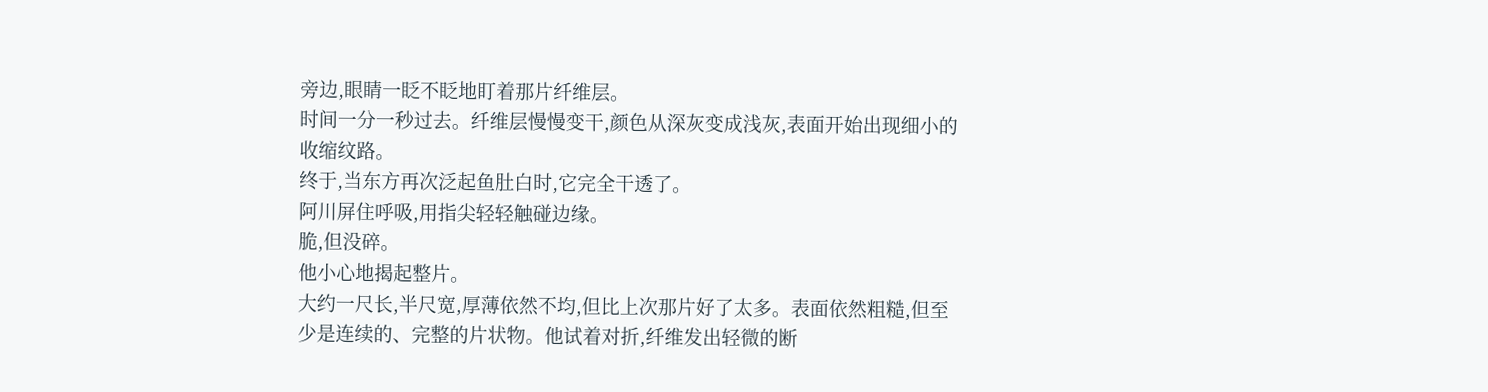旁边,眼睛一眨不眨地盯着那片纤维层。
时间一分一秒过去。纤维层慢慢变干,颜色从深灰变成浅灰,表面开始出现细小的收缩纹路。
终于,当东方再次泛起鱼肚白时,它完全干透了。
阿川屏住呼吸,用指尖轻轻触碰边缘。
脆,但没碎。
他小心地揭起整片。
大约一尺长,半尺宽,厚薄依然不均,但比上次那片好了太多。表面依然粗糙,但至少是连续的、完整的片状物。他试着对折,纤维发出轻微的断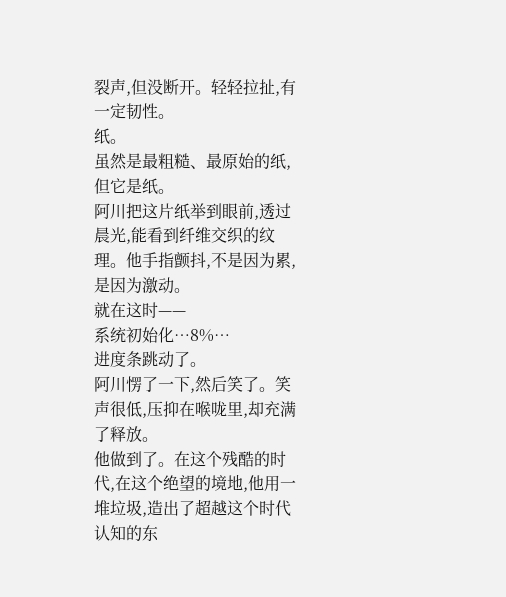裂声,但没断开。轻轻拉扯,有一定韧性。
纸。
虽然是最粗糙、最原始的纸,但它是纸。
阿川把这片纸举到眼前,透过晨光,能看到纤维交织的纹理。他手指颤抖,不是因为累,是因为激动。
就在这时——
系统初始化…8%…
进度条跳动了。
阿川愣了一下,然后笑了。笑声很低,压抑在喉咙里,却充满了释放。
他做到了。在这个残酷的时代,在这个绝望的境地,他用一堆垃圾,造出了超越这个时代认知的东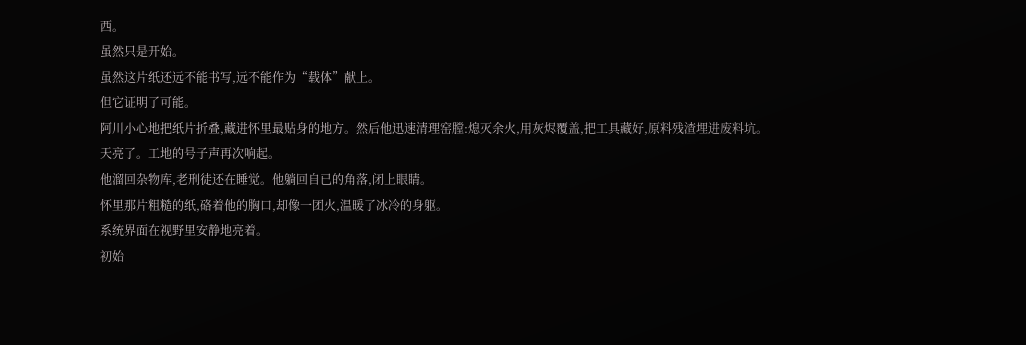西。
虽然只是开始。
虽然这片纸还远不能书写,远不能作为“载体”献上。
但它证明了可能。
阿川小心地把纸片折叠,藏进怀里最贴身的地方。然后他迅速清理窑膛:熄灭余火,用灰烬覆盖,把工具藏好,原料残渣埋进废料坑。
天亮了。工地的号子声再次响起。
他溜回杂物库,老刑徒还在睡觉。他躺回自已的角落,闭上眼睛。
怀里那片粗糙的纸,硌着他的胸口,却像一团火,温暖了冰冷的身躯。
系统界面在视野里安静地亮着。
初始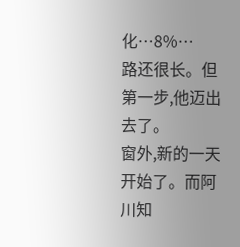化…8%…
路还很长。但第一步,他迈出去了。
窗外,新的一天开始了。而阿川知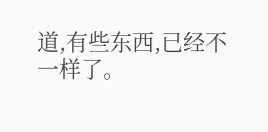道,有些东西,已经不一样了。